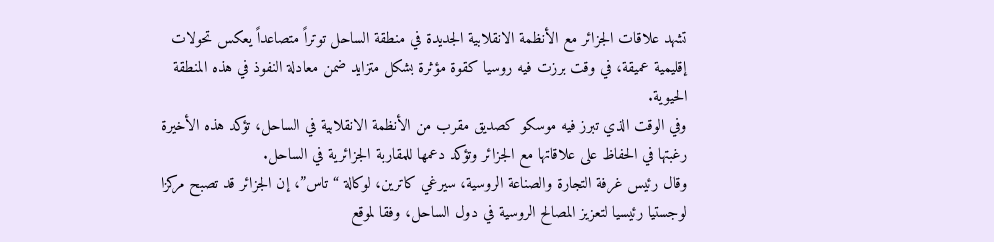تشهد علاقات الجزائر مع الأنظمة الانقلابية الجديدة في منطقة الساحل توتراً متصاعداً يعكس تحولات إقليمية عميقة، في وقت برزت فيه روسيا كقوة مؤثرة بشكل متزايد ضمن معادلة النفوذ في هذه المنطقة الحيوية.
وفي الوقت الذي تبرز فيه موسكو كصديق مقرب من الأنظمة الانقلابية في الساحل، تؤكد هذه الأخيرة رغبتها في الحفاظ على علاقاتها مع الجزائر وتؤكد دعمها للمقاربة الجزائرية في الساحل.
وقال رئيس غرفة التجارة والصناعة الروسية، سيرغي كاترين، لوكالة “تاس”، إن الجزائر قد تصبح مركزا لوجستيا رئيسيا لتعزيز المصالح الروسية في دول الساحل، وفقا لموقع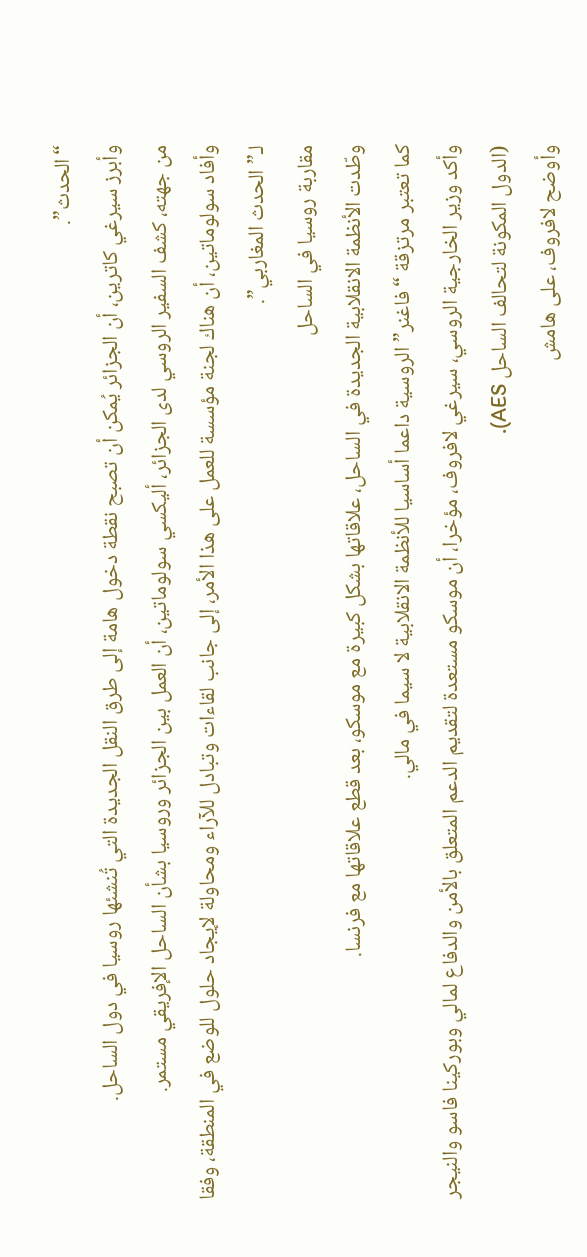“الحدث”.
وأبرز سيرغي كاترين، أن الجزائر يُمكن أن تصبح نقطة دخول هامة إلى طرق النقل الجديدة التي تُنشئها روسيا في دول الساحل.
من جهته، كشف السفير الروسي لدى الجزائر، أليكسي سولوماتين، أن العمل بين الجزائر وروسيا بشأن الساحل الإفريقي مستمر.
وأفاد سولوماتين، أن هناك لجنة مؤسسة للعمل على هذا الأمر، إلى جانب لقاءات وتبادل للآراء ومحاولة لإيجاد حلول للوضع في المنطقة، وفقا لـ”الحدث المغاربي”.
مقاربة روسيا في الساحل
وطّدت الأنظمة الانقلابية الجديدة في الساحل، علاقاتها بشكل كبيرة مع موسكو، بعد قطع علاقاتها مع فرنسا.
كما تعتبر مرتزقة “فاغنر” الروسية داعما أساسيا للأنظمة الانقلابية لا سيما في مالي.
وأكد وزير الخارجية الروسي، سيرغي لافروف، مؤخرا، أن موسكو مستعدة لتقديم الدعم المتعلق بالأمن والدفاع لمالي وبوركينا فاسو والنيجر (الدول المكونة لتحالف الساحل AES).
وأوضح لافروف، على هامش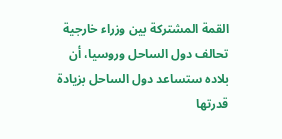القمة المشتركة بين وزراء خارجية تحالف دول الساحل وروسيا، أن بلاده ستساعد دول الساحل بزيادة قدرتها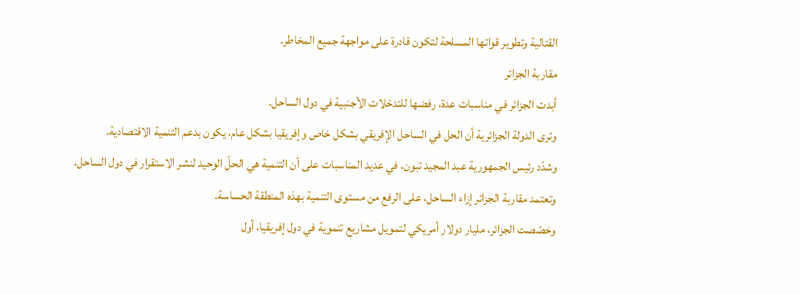القتالية وتطوير قواتها المسلحة لتكون قادرة على مواجهة جميع المخاطر.
مقاربة الجزائر
أبدت الجزائر في مناسبات عدة، رفضها للتدخلات الأجنبية في دول الساحل.
وترى الدولة الجزائرية أن الحل في الساحل الإفريقي بشكل خاص وإفريقيا بشكل عام، يكون بدعم التنمية الاقتصادية.
وشدّد رئيس الجمهورية عبد المجيد تبون، في عديد المناسبات على أن التنمية هي الحلّ الوحيد لنشر الاستقرار في دول الساحل.
وتعتمد مقاربة الجزائر إزاء الساحل، على الرفع من مستوى التنمية بهذه المنطقة الحساسة.
وخصّصت الجزائر، مليار دولار أمريكي لتمويل مشاريع تنموية في دول إفريقيا، أول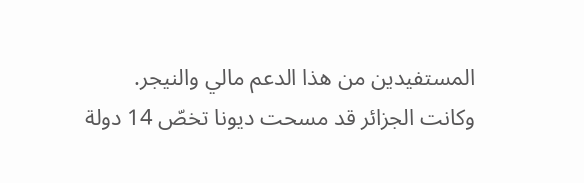المستفيدين من هذا الدعم مالي والنيجر.
وكانت الجزائر قد مسحت ديونا تخصّ 14 دولة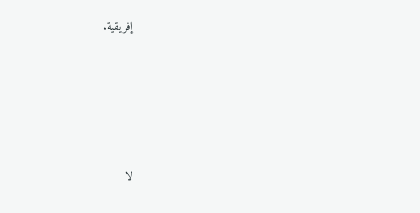إفريقية.









لا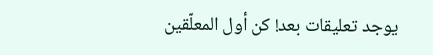يوجد تعليقات بعد! كن أول المعلّقين